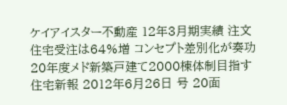ケイアイスター不動産 12年3月期実績 注文住宅受注は64%増 コンセプト差別化が奏功 20年度メド新築戸建て2000棟体制目指す
住宅新報 2012年6月26日 号 20面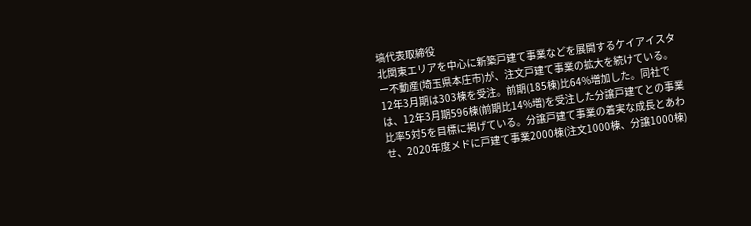塙代表取締役
北関東エリアを中心に新築戸建て事業などを展開するケイアイスター不動産(埼玉県本庄市)が、注文戸建て事業の拡大を続けている。12年3月期は303棟を受注。前期(185棟)比64%増加した。同社では、12年3月期596棟(前期比14%増)を受注した分譲戸建てとの事業比率5対5を目標に掲げている。分譲戸建て事業の着実な成長とあわせ、2020年度メドに戸建て事業2000棟(注文1000棟、分譲1000棟)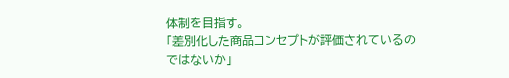体制を目指す。
「差別化した商品コンセプトが評価されているのではないか」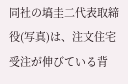同社の塙圭二代表取締役(写真)は、注文住宅受注が伸びている背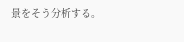景をそう分析する。